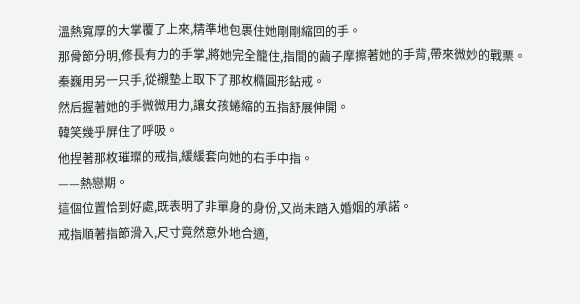溫熱寬厚的大掌覆了上來,精準地包裹住她剛剛縮回的手。
那骨節分明,修長有力的手掌,將她完全籠住,指間的繭子摩擦著她的手背,帶來微妙的戰栗。
秦巍用另一只手,從襯墊上取下了那枚橢圓形鉆戒。
然后握著她的手微微用力,讓女孩蜷縮的五指舒展伸開。
韓笑幾乎屏住了呼吸。
他捏著那枚璀璨的戒指,緩緩套向她的右手中指。
——熱戀期。
這個位置恰到好處,既表明了非單身的身份,又尚未踏入婚姻的承諾。
戒指順著指節滑入,尺寸竟然意外地合適,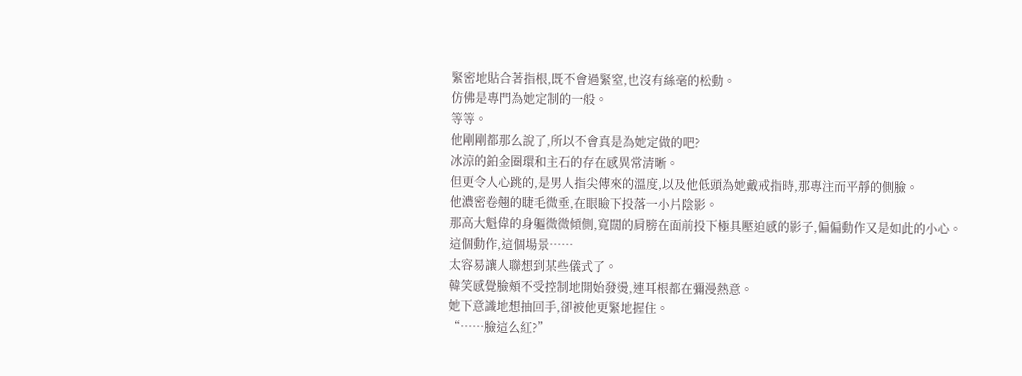緊密地貼合著指根,既不會過緊窒,也沒有絲毫的松動。
仿佛是專門為她定制的一般。
等等。
他剛剛都那么說了,所以不會真是為她定做的吧?
冰涼的鉑金圈環和主石的存在感異常清晰。
但更令人心跳的,是男人指尖傳來的溫度,以及他低頭為她戴戒指時,那專注而平靜的側臉。
他濃密卷翹的睫毛微垂,在眼瞼下投落一小片陰影。
那高大魁偉的身軀微微傾側,寬闊的肩膀在面前投下極具壓迫感的影子,偏偏動作又是如此的小心。
這個動作,這個場景……
太容易讓人聯想到某些儀式了。
韓笑感覺臉頰不受控制地開始發燙,連耳根都在彌漫熱意。
她下意識地想抽回手,卻被他更緊地握住。
“……臉這么紅?”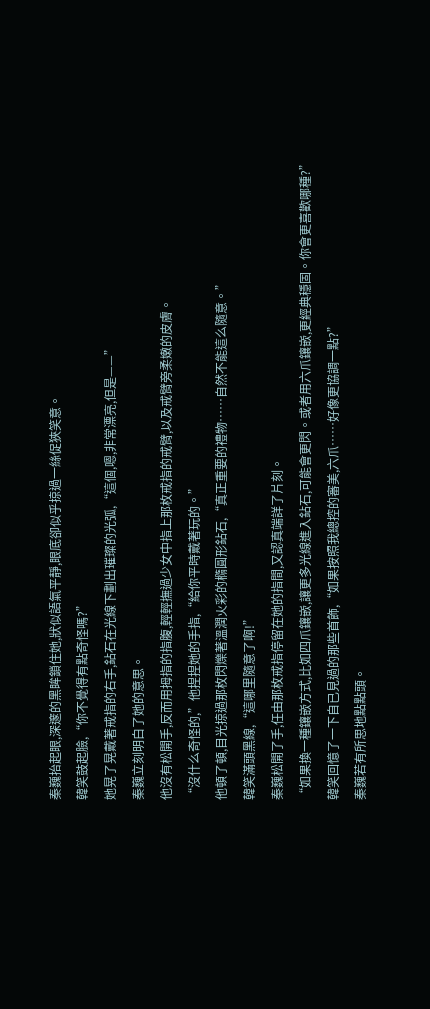秦巍抬起眼,深邃的黑眸鎖住她,狀似語氣平靜,眼底卻似乎掠過一絲促狹笑意。
韓笑鼓起臉,“你不覺得有點奇怪嗎?”
她晃了晃戴著戒指的右手,鉆石在光線下劃出璀璨的光弧,“這個,嗯,非常漂亮,但是——”
秦巍立刻明白了她的意思。
他沒有松開手,反而用拇指的指腹,輕輕撫過少女中指上那枚戒指的戒臂,以及戒臂旁柔嫩的皮膚。
“沒什么奇怪的,”他捏捏她的手指,“給你平時戴著玩的。”
他頓了頓,目光掠過那枚閃爍著溫潤火彩的橢圓形鉆石,“真正重要的禮物……自然不能這么隨意。”
韓笑滿頭黑線,“這哪里隨意了啊!”
秦巍松開了手,任由那枚戒指停留在她的指間,又認真端詳了片刻。
“如果換一種鑲嵌方式,比如四爪鑲嵌,讓更多光線進入鉆石,可能會更閃。或者用六爪鑲嵌,更經典穩固。你會更喜歡哪種?”
韓笑回憶了一下自已見過的那些首飾,“如果按照我總控的審美,六爪……好像更協調一點?”
秦巍若有所思地點點頭。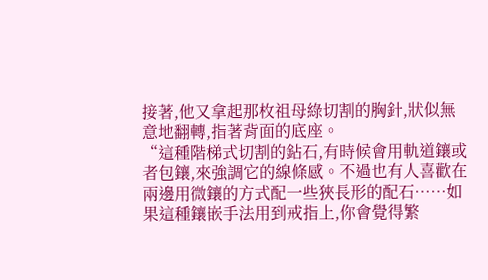接著,他又拿起那枚祖母綠切割的胸針,狀似無意地翻轉,指著背面的底座。
“這種階梯式切割的鉆石,有時候會用軌道鑲或者包鑲,來強調它的線條感。不過也有人喜歡在兩邊用微鑲的方式配一些狹長形的配石……如果這種鑲嵌手法用到戒指上,你會覺得繁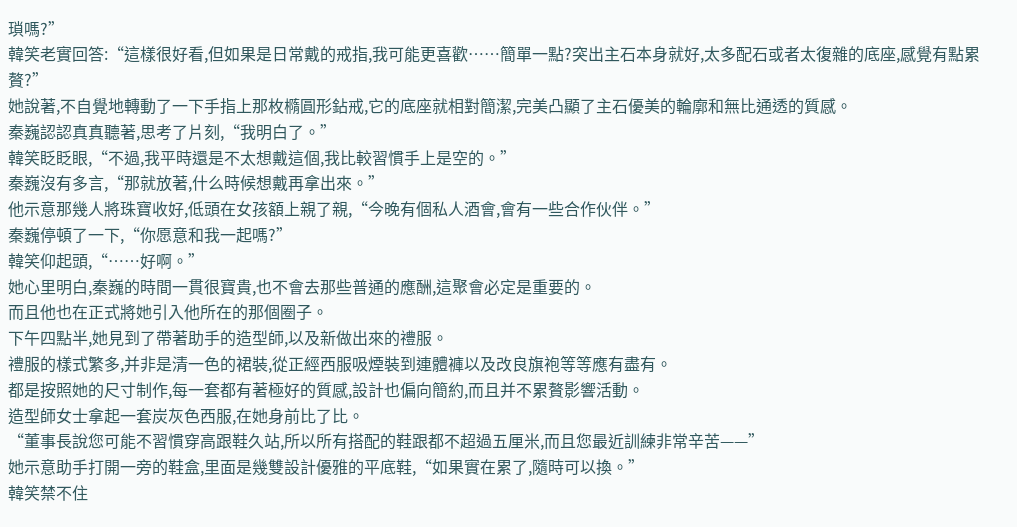瑣嗎?”
韓笑老實回答:“這樣很好看,但如果是日常戴的戒指,我可能更喜歡……簡單一點?突出主石本身就好,太多配石或者太復雜的底座,感覺有點累贅?”
她說著,不自覺地轉動了一下手指上那枚橢圓形鉆戒,它的底座就相對簡潔,完美凸顯了主石優美的輪廓和無比通透的質感。
秦巍認認真真聽著,思考了片刻,“我明白了。”
韓笑眨眨眼,“不過,我平時還是不太想戴這個,我比較習慣手上是空的。”
秦巍沒有多言,“那就放著,什么時候想戴再拿出來。”
他示意那幾人將珠寶收好,低頭在女孩額上親了親,“今晚有個私人酒會,會有一些合作伙伴。”
秦巍停頓了一下,“你愿意和我一起嗎?”
韓笑仰起頭,“……好啊。”
她心里明白,秦巍的時間一貫很寶貴,也不會去那些普通的應酬,這聚會必定是重要的。
而且他也在正式將她引入他所在的那個圈子。
下午四點半,她見到了帶著助手的造型師,以及新做出來的禮服。
禮服的樣式繁多,并非是清一色的裙裝,從正經西服吸煙裝到連體褲以及改良旗袍等等應有盡有。
都是按照她的尺寸制作,每一套都有著極好的質感,設計也偏向簡約,而且并不累贅影響活動。
造型師女士拿起一套炭灰色西服,在她身前比了比。
“董事長說您可能不習慣穿高跟鞋久站,所以所有搭配的鞋跟都不超過五厘米,而且您最近訓練非常辛苦——”
她示意助手打開一旁的鞋盒,里面是幾雙設計優雅的平底鞋,“如果實在累了,隨時可以換。”
韓笑禁不住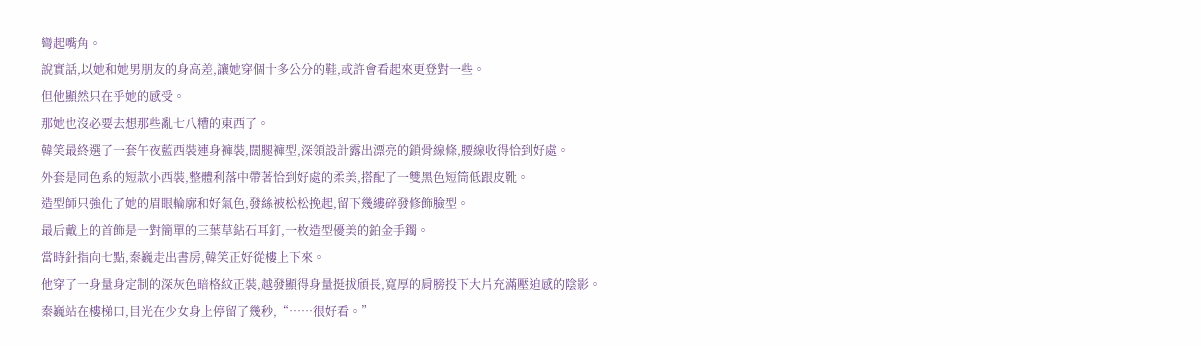彎起嘴角。
說實話,以她和她男朋友的身高差,讓她穿個十多公分的鞋,或許會看起來更登對一些。
但他顯然只在乎她的感受。
那她也沒必要去想那些亂七八糟的東西了。
韓笑最終選了一套午夜藍西裝連身褲裝,闊腿褲型,深領設計露出漂亮的鎖骨線條,腰線收得恰到好處。
外套是同色系的短款小西裝,整體利落中帶著恰到好處的柔美,搭配了一雙黑色短筒低跟皮靴。
造型師只強化了她的眉眼輪廓和好氣色,發絲被松松挽起,留下幾縷碎發修飾臉型。
最后戴上的首飾是一對簡單的三葉草鉆石耳釘,一枚造型優美的鉑金手鐲。
當時針指向七點,秦巍走出書房,韓笑正好從樓上下來。
他穿了一身量身定制的深灰色暗格紋正裝,越發顯得身量挺拔頎長,寬厚的肩膀投下大片充滿壓迫感的陰影。
秦巍站在樓梯口,目光在少女身上停留了幾秒,“……很好看。”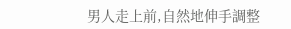男人走上前,自然地伸手調整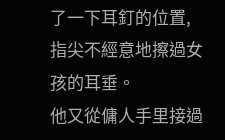了一下耳釘的位置,指尖不經意地擦過女孩的耳垂。
他又從傭人手里接過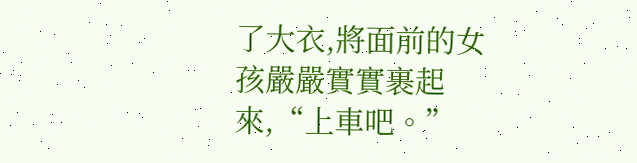了大衣,將面前的女孩嚴嚴實實裹起來,“上車吧。”